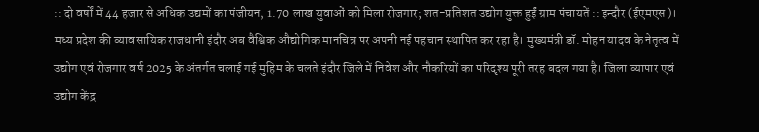:: दो वर्षों में 44 हजार से अधिक उद्यमों का पंजीयन, 1.70 लाख युवाओं को मिला रोजगार; शत-प्रतिशत उद्योग युक्त हुईं ग्राम पंचायतें :: इन्दौर (ईएमएस)। मध्य प्रदेश की व्यावसायिक राजधानी इंदौर अब वैश्विक औद्योगिक मानचित्र पर अपनी नई पहचान स्थापित कर रहा है। मुख्यमंत्री डॉ. मोहन यादव के नेतृत्व में उद्योग एवं रोजगार वर्ष 2025 के अंतर्गत चलाई गई मुहिम के चलते इंदौर जिले में निवेश और नौकरियों का परिदृश्य पूरी तरह बदल गया है। जिला व्यापार एवं उद्योग केंद्र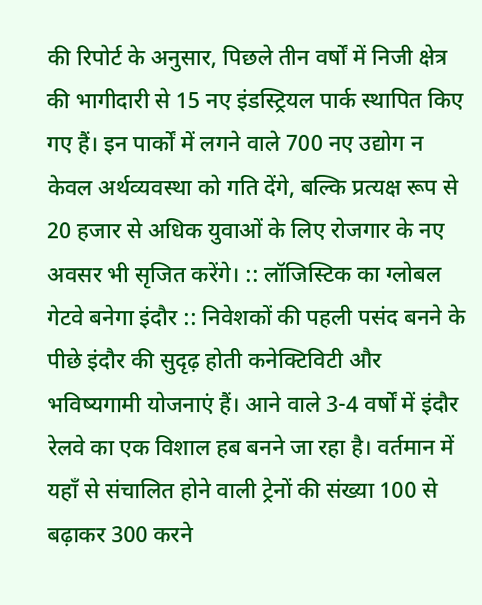की रिपोर्ट के अनुसार, पिछले तीन वर्षों में निजी क्षेत्र की भागीदारी से 15 नए इंडस्ट्रियल पार्क स्थापित किए गए हैं। इन पार्कों में लगने वाले 700 नए उद्योग न केवल अर्थव्यवस्था को गति देंगे, बल्कि प्रत्यक्ष रूप से 20 हजार से अधिक युवाओं के लिए रोजगार के नए अवसर भी सृजित करेंगे। :: लॉजिस्टिक का ग्लोबल गेटवे बनेगा इंदौर :: निवेशकों की पहली पसंद बनने के पीछे इंदौर की सुदृढ़ होती कनेक्टिविटी और भविष्यगामी योजनाएं हैं। आने वाले 3-4 वर्षों में इंदौर रेलवे का एक विशाल हब बनने जा रहा है। वर्तमान में यहाँ से संचालित होने वाली ट्रेनों की संख्या 100 से बढ़ाकर 300 करने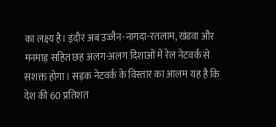का लक्ष्य है। इंदौर अब उज्जैन-नागदा-रतलाम, खंडवा और मनमाड़ सहित छह अलग-अलग दिशाओं में रेल नेटवर्क से सशक्त होगा। सड़क नेटवर्क के विस्तार का आलम यह है कि देश की 60 प्रतिशत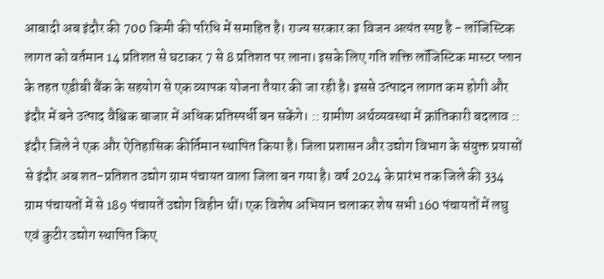आबादी अब इंदौर की 700 किमी की परिधि में समाहित है। राज्य सरकार का विजन अत्यंत स्पष्ट है - लॉजिस्टिक लागत को वर्तमान 14 प्रतिशत से घटाकर 7 से 8 प्रतिशत पर लाना। इसके लिए गति शक्ति लॉजिस्टिक मास्टर प्लान के तहत एडीबी बैंक के सहयोग से एक व्यापक योजना तैयार की जा रही है। इससे उत्पादन लागत कम होगी और इंदौर में बने उत्पाद वैश्विक बाजार में अधिक प्रतिस्पर्धी बन सकेंगे। :: ग्रामीण अर्थव्यवस्था में क्रांतिकारी बदलाव :: इंदौर जिले ने एक और ऐतिहासिक कीर्तिमान स्थापित किया है। जिला प्रशासन और उद्योग विभाग के संयुक्त प्रयासों से इंदौर अब शत-प्रतिशत उद्योग ग्राम पंचायत वाला जिला बन गया है। वर्ष 2024 के प्रारंभ तक जिले की 334 ग्राम पंचायतों में से 189 पंचायतें उद्योग विहीन थीं। एक विशेष अभियान चलाकर शेष सभी 160 पंचायतों में लघु एवं कुटीर उद्योग स्थापित किए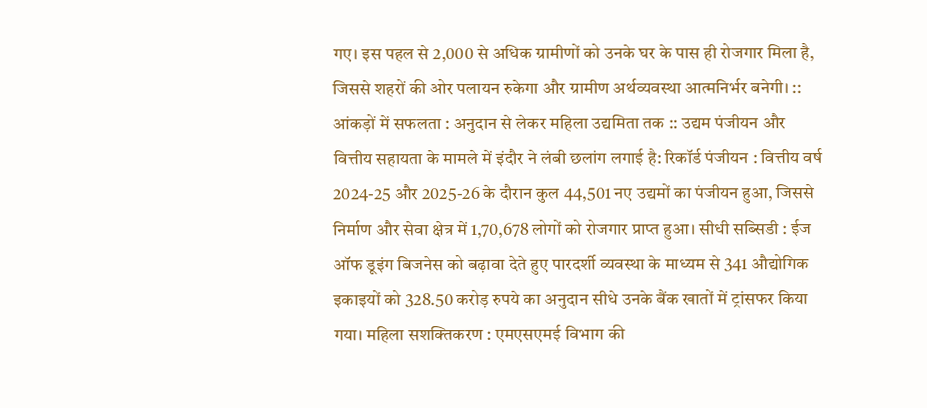गए। इस पहल से 2,000 से अधिक ग्रामीणों को उनके घर के पास ही रोजगार मिला है, जिससे शहरों की ओर पलायन रुकेगा और ग्रामीण अर्थव्यवस्था आत्मनिर्भर बनेगी। :: आंकड़ों में सफलता : अनुदान से लेकर महिला उद्यमिता तक :: उद्यम पंजीयन और वित्तीय सहायता के मामले में इंदौर ने लंबी छलांग लगाई है: रिकॉर्ड पंजीयन : वित्तीय वर्ष 2024-25 और 2025-26 के दौरान कुल 44,501 नए उद्यमों का पंजीयन हुआ, जिससे निर्माण और सेवा क्षेत्र में 1,70,678 लोगों को रोजगार प्राप्त हुआ। सीधी सब्सिडी : ईज ऑफ डूइंग बिजनेस को बढ़ावा देते हुए पारदर्शी व्यवस्था के माध्यम से 341 औद्योगिक इकाइयों को 328.50 करोड़ रुपये का अनुदान सीधे उनके बैंक खातों में ट्रांसफर किया गया। महिला सशक्तिकरण : एमएसएमई विभाग की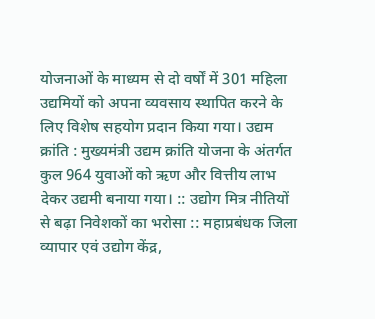योजनाओं के माध्यम से दो वर्षों में 301 महिला उद्यमियों को अपना व्यवसाय स्थापित करने के लिए विशेष सहयोग प्रदान किया गया। उद्यम क्रांति : मुख्यमंत्री उद्यम क्रांति योजना के अंतर्गत कुल 964 युवाओं को ऋण और वित्तीय लाभ देकर उद्यमी बनाया गया। :: उद्योग मित्र नीतियों से बढ़ा निवेशकों का भरोसा :: महाप्रबंधक जिला व्यापार एवं उद्योग केंद्र,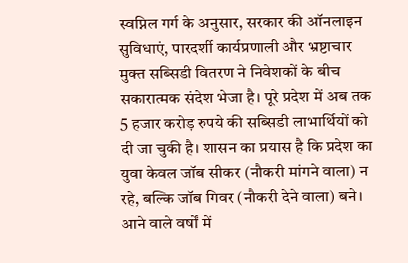स्वप्निल गर्ग के अनुसार, सरकार की ऑनलाइन सुविधाएं, पारदर्शी कार्यप्रणाली और भ्रष्टाचार मुक्त सब्सिडी वितरण ने निवेशकों के बीच सकारात्मक संदेश भेजा है। पूरे प्रदेश में अब तक 5 हजार करोड़ रुपये की सब्सिडी लाभार्थियों को दी जा चुकी है। शासन का प्रयास है कि प्रदेश का युवा केवल जॉब सीकर (नौकरी मांगने वाला) न रहे, बल्कि जॉब गिवर (नौकरी देने वाला) बने। आने वाले वर्षों में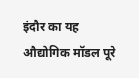इंदौर का यह औद्योगिक मॉडल पूरे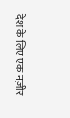देश के लिए एक नज़ीर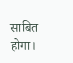साबित होगा।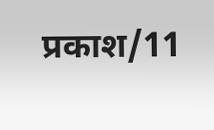प्रकाश/11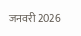जनवरी 2026